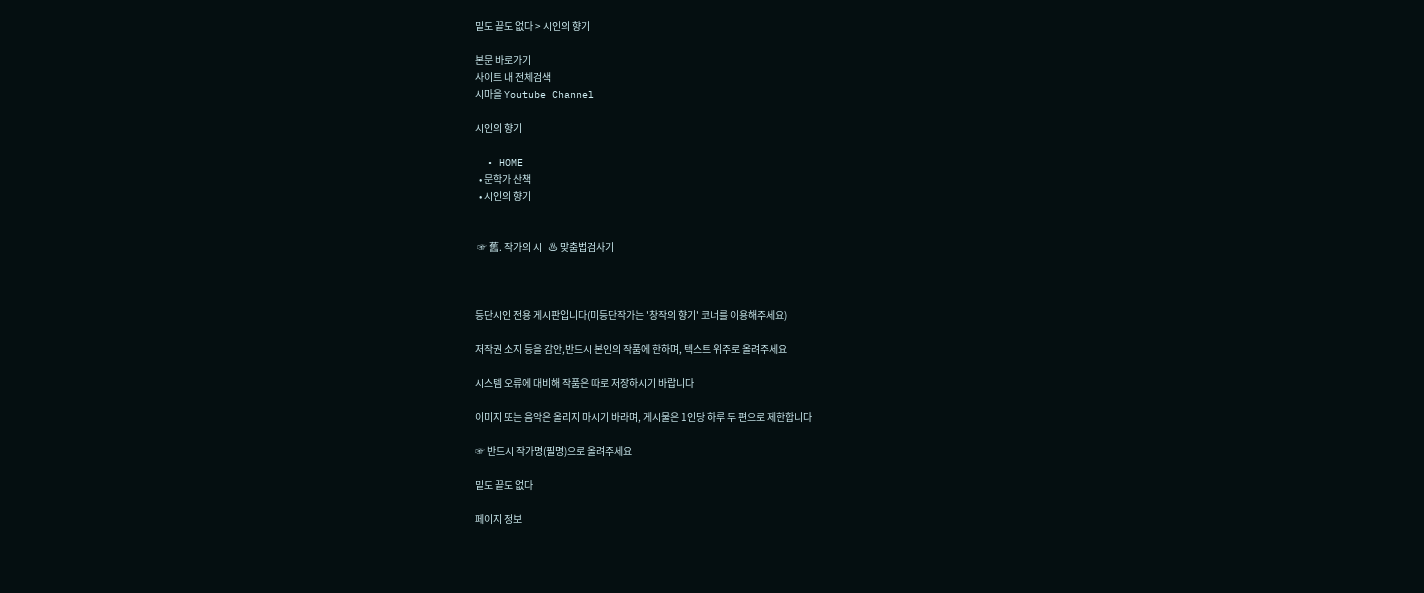밑도 끝도 없다 > 시인의 향기

본문 바로가기
사이트 내 전체검색
시마을 Youtube Channel

시인의 향기

  • HOME
  • 문학가 산책
  • 시인의 향기


 ☞ 舊. 작가의 시   ♨ 맞춤법검사기



등단시인 전용 게시판입니다(미등단작가는 '창작의 향기' 코너를 이용해주세요)

저작권 소지 등을 감안,반드시 본인의 작품에 한하며, 텍스트 위주로 올려주세요

시스템 오류에 대비해 작품은 따로 저장하시기 바랍니다

이미지 또는 음악은 올리지 마시기 바라며, 게시물은 1인당 하루 두 편으로 제한합니다

☞ 반드시 작가명(필명)으로 올려주세요

밑도 끝도 없다

페이지 정보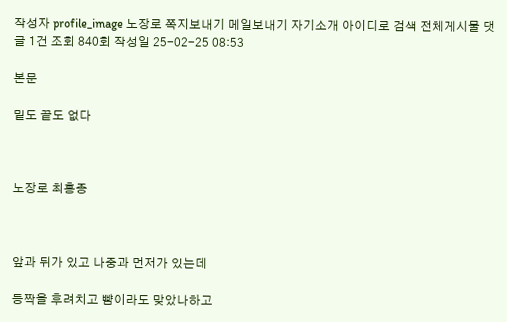작성자 profile_image 노장로 쪽지보내기 메일보내기 자기소개 아이디로 검색 전체게시물 댓글 1건 조회 840회 작성일 25-02-25 08:53

본문

밑도 끝도 없다



노장로 최홍종



앞과 뒤가 있고 나중과 먼저가 있는데

등짝을 후려치고 뺨이라도 맞았나하고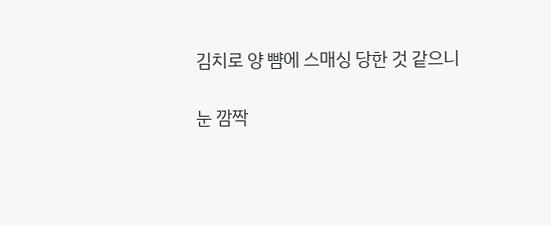김치로 양 뺨에 스매싱 당한 것 같으니

눈 깜짝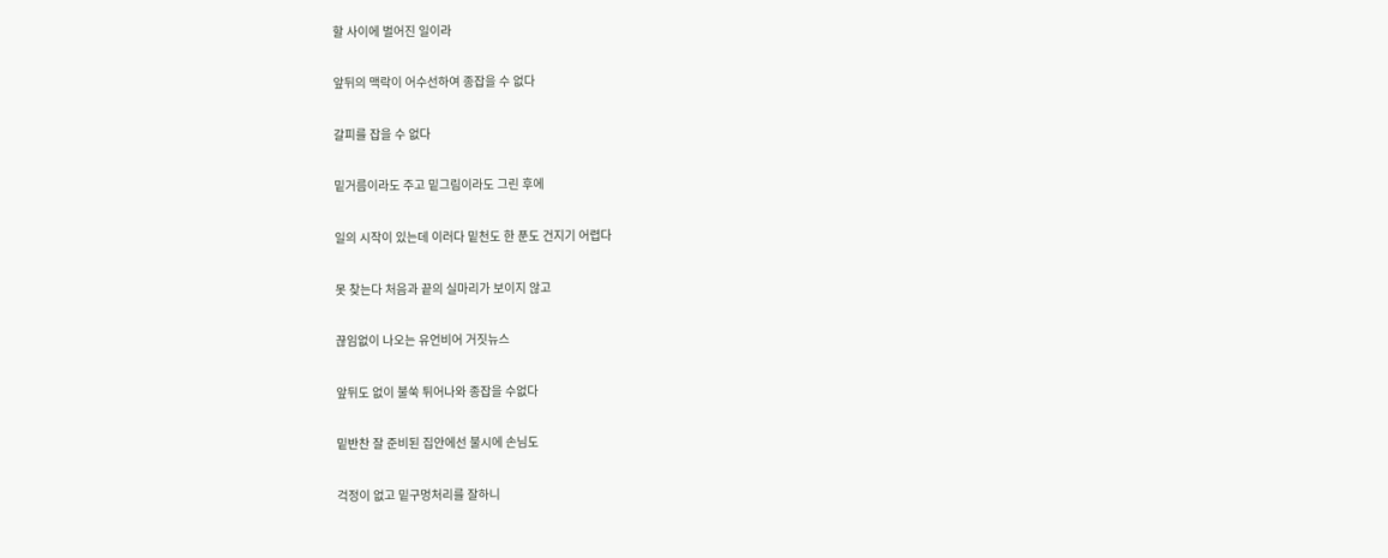할 사이에 벌어진 일이라

앞뒤의 맥락이 어수선하여 종잡을 수 없다

갈피를 잡을 수 없다

밑거름이라도 주고 밑그림이라도 그린 후에

일의 시작이 있는데 이러다 밑천도 한 푼도 건지기 어렵다

못 찾는다 처음과 끝의 실마리가 보이지 않고

끊임없이 나오는 유언비어 거짓뉴스

앞뒤도 없이 불쑥 튀어나와 종잡을 수없다

밑반찬 잘 준비된 집안에선 불시에 손님도

걱정이 없고 밑구멍처리를 잘하니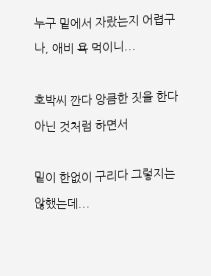누구 밑에서 자랐는지 어렵구나, 애비 욕 먹이니...

호박씨 깐다 앙큼한 짓을 한다 아닌 것처럼 하면서

밑이 한없이 구리다 그렇지는 않했는데...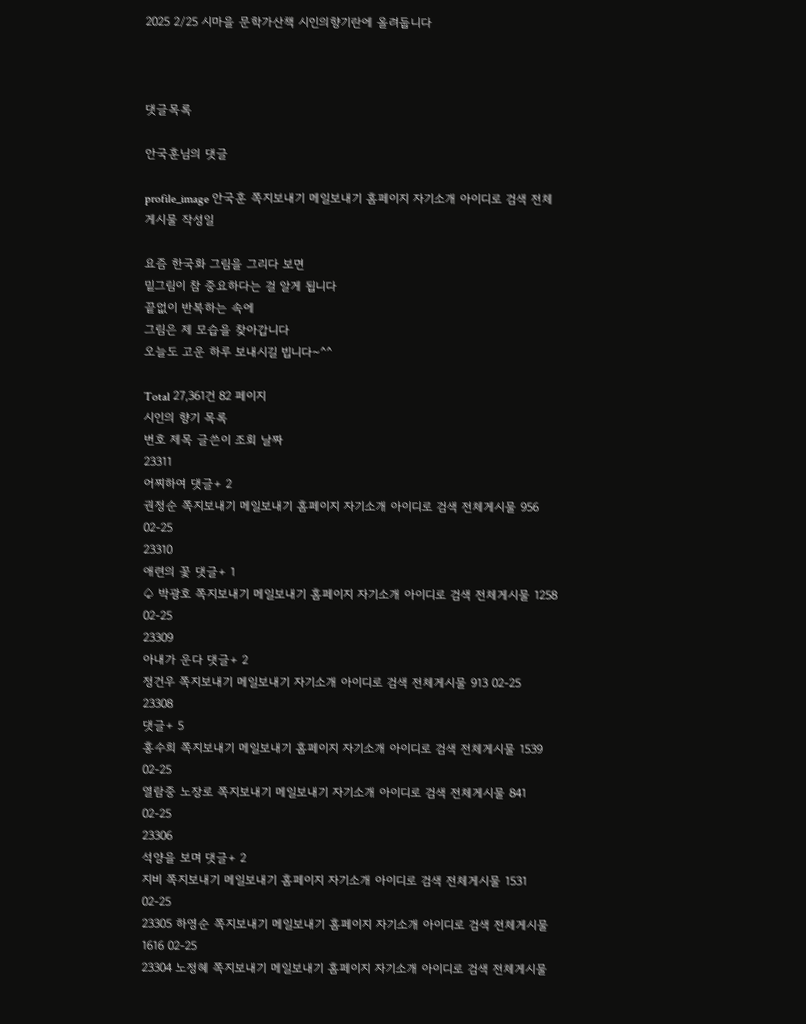2025 2/25 시마을 문학가산책 시인의향기란에 올려둡니다



댓글목록

안국훈님의 댓글

profile_image 안국훈 쪽지보내기 메일보내기 홈페이지 자기소개 아이디로 검색 전체게시물 작성일

요즘 한국화 그림을 그리다 보면
밑그림이 참 중요하다는 걸 알게 됩니다
끝없이 반복하는 속에
그림은 제 모습을 찾아갑니다
오늘도 고운 하루 보내시길 빕니다~^^

Total 27,361건 82 페이지
시인의 향기 목록
번호 제목 글쓴이 조회 날짜
23311
어찌하여 댓글+ 2
권정순 쪽지보내기 메일보내기 홈페이지 자기소개 아이디로 검색 전체게시물 956 02-25
23310
애련의 꽃 댓글+ 1
♤ 박광호 쪽지보내기 메일보내기 홈페이지 자기소개 아이디로 검색 전체게시물 1258 02-25
23309
아내가 운다 댓글+ 2
정건우 쪽지보내기 메일보내기 자기소개 아이디로 검색 전체게시물 913 02-25
23308
댓글+ 5
홍수희 쪽지보내기 메일보내기 홈페이지 자기소개 아이디로 검색 전체게시물 1539 02-25
열람중 노장로 쪽지보내기 메일보내기 자기소개 아이디로 검색 전체게시물 841 02-25
23306
석양을 보며 댓글+ 2
지비 쪽지보내기 메일보내기 홈페이지 자기소개 아이디로 검색 전체게시물 1531 02-25
23305 하영순 쪽지보내기 메일보내기 홈페이지 자기소개 아이디로 검색 전체게시물 1616 02-25
23304 노정혜 쪽지보내기 메일보내기 홈페이지 자기소개 아이디로 검색 전체게시물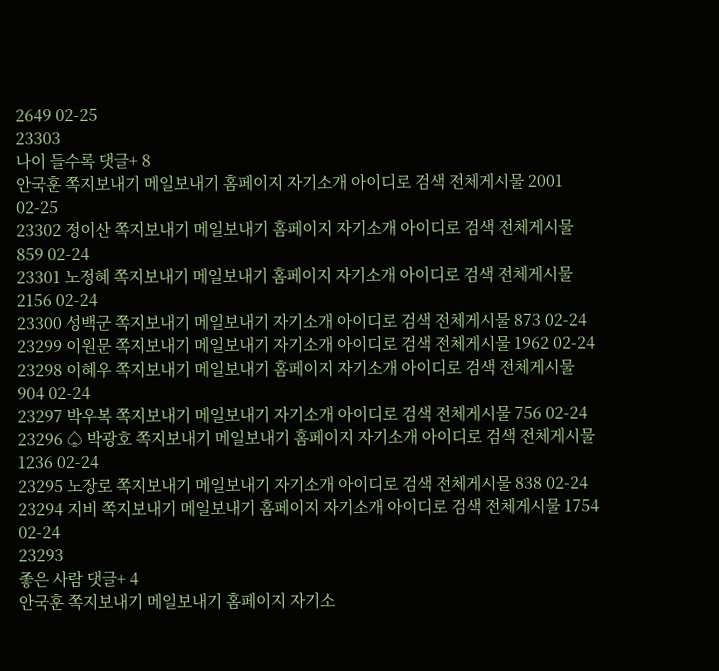2649 02-25
23303
나이 들수록 댓글+ 8
안국훈 쪽지보내기 메일보내기 홈페이지 자기소개 아이디로 검색 전체게시물 2001 02-25
23302 정이산 쪽지보내기 메일보내기 홈페이지 자기소개 아이디로 검색 전체게시물 859 02-24
23301 노정혜 쪽지보내기 메일보내기 홈페이지 자기소개 아이디로 검색 전체게시물 2156 02-24
23300 성백군 쪽지보내기 메일보내기 자기소개 아이디로 검색 전체게시물 873 02-24
23299 이원문 쪽지보내기 메일보내기 자기소개 아이디로 검색 전체게시물 1962 02-24
23298 이혜우 쪽지보내기 메일보내기 홈페이지 자기소개 아이디로 검색 전체게시물 904 02-24
23297 박우복 쪽지보내기 메일보내기 자기소개 아이디로 검색 전체게시물 756 02-24
23296 ♤ 박광호 쪽지보내기 메일보내기 홈페이지 자기소개 아이디로 검색 전체게시물 1236 02-24
23295 노장로 쪽지보내기 메일보내기 자기소개 아이디로 검색 전체게시물 838 02-24
23294 지비 쪽지보내기 메일보내기 홈페이지 자기소개 아이디로 검색 전체게시물 1754 02-24
23293
좋은 사람 댓글+ 4
안국훈 쪽지보내기 메일보내기 홈페이지 자기소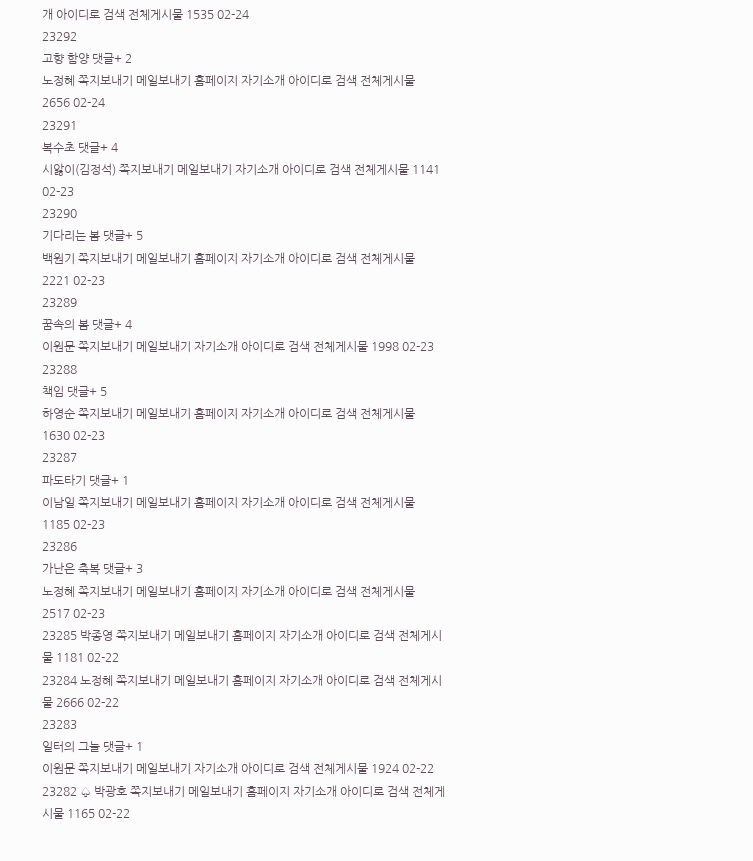개 아이디로 검색 전체게시물 1535 02-24
23292
고향 함양 댓글+ 2
노정혜 쪽지보내기 메일보내기 홈페이지 자기소개 아이디로 검색 전체게시물 2656 02-24
23291
복수초 댓글+ 4
시앓이(김정석) 쪽지보내기 메일보내기 자기소개 아이디로 검색 전체게시물 1141 02-23
23290
기다리는 봄 댓글+ 5
백원기 쪽지보내기 메일보내기 홈페이지 자기소개 아이디로 검색 전체게시물 2221 02-23
23289
꿈속의 봄 댓글+ 4
이원문 쪽지보내기 메일보내기 자기소개 아이디로 검색 전체게시물 1998 02-23
23288
책임 댓글+ 5
하영순 쪽지보내기 메일보내기 홈페이지 자기소개 아이디로 검색 전체게시물 1630 02-23
23287
파도타기 댓글+ 1
이남일 쪽지보내기 메일보내기 홈페이지 자기소개 아이디로 검색 전체게시물 1185 02-23
23286
가난은 축복 댓글+ 3
노정혜 쪽지보내기 메일보내기 홈페이지 자기소개 아이디로 검색 전체게시물 2517 02-23
23285 박종영 쪽지보내기 메일보내기 홈페이지 자기소개 아이디로 검색 전체게시물 1181 02-22
23284 노정혜 쪽지보내기 메일보내기 홈페이지 자기소개 아이디로 검색 전체게시물 2666 02-22
23283
일터의 그늘 댓글+ 1
이원문 쪽지보내기 메일보내기 자기소개 아이디로 검색 전체게시물 1924 02-22
23282 ♤ 박광호 쪽지보내기 메일보내기 홈페이지 자기소개 아이디로 검색 전체게시물 1165 02-22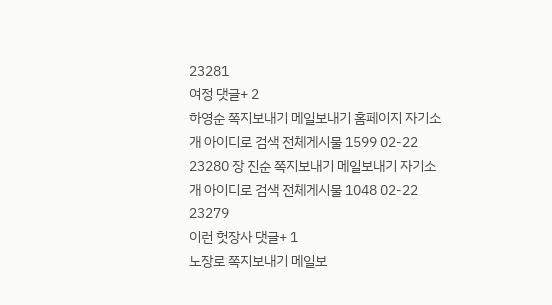23281
여정 댓글+ 2
하영순 쪽지보내기 메일보내기 홈페이지 자기소개 아이디로 검색 전체게시물 1599 02-22
23280 장 진순 쪽지보내기 메일보내기 자기소개 아이디로 검색 전체게시물 1048 02-22
23279
이런 헛장사 댓글+ 1
노장로 쪽지보내기 메일보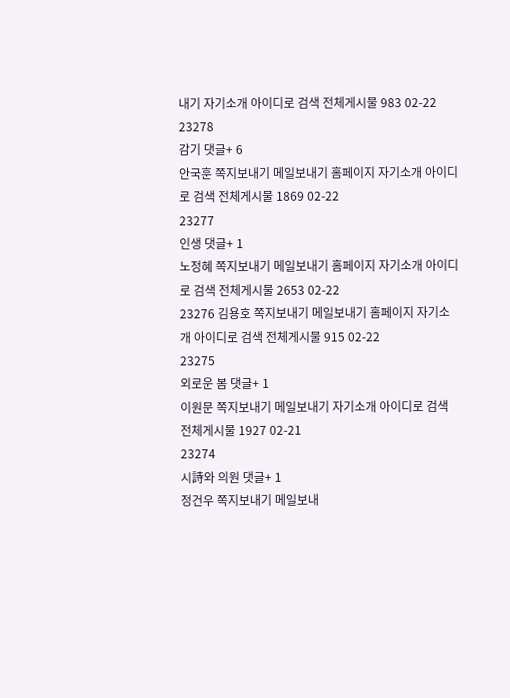내기 자기소개 아이디로 검색 전체게시물 983 02-22
23278
감기 댓글+ 6
안국훈 쪽지보내기 메일보내기 홈페이지 자기소개 아이디로 검색 전체게시물 1869 02-22
23277
인생 댓글+ 1
노정혜 쪽지보내기 메일보내기 홈페이지 자기소개 아이디로 검색 전체게시물 2653 02-22
23276 김용호 쪽지보내기 메일보내기 홈페이지 자기소개 아이디로 검색 전체게시물 915 02-22
23275
외로운 봄 댓글+ 1
이원문 쪽지보내기 메일보내기 자기소개 아이디로 검색 전체게시물 1927 02-21
23274
시詩와 의원 댓글+ 1
정건우 쪽지보내기 메일보내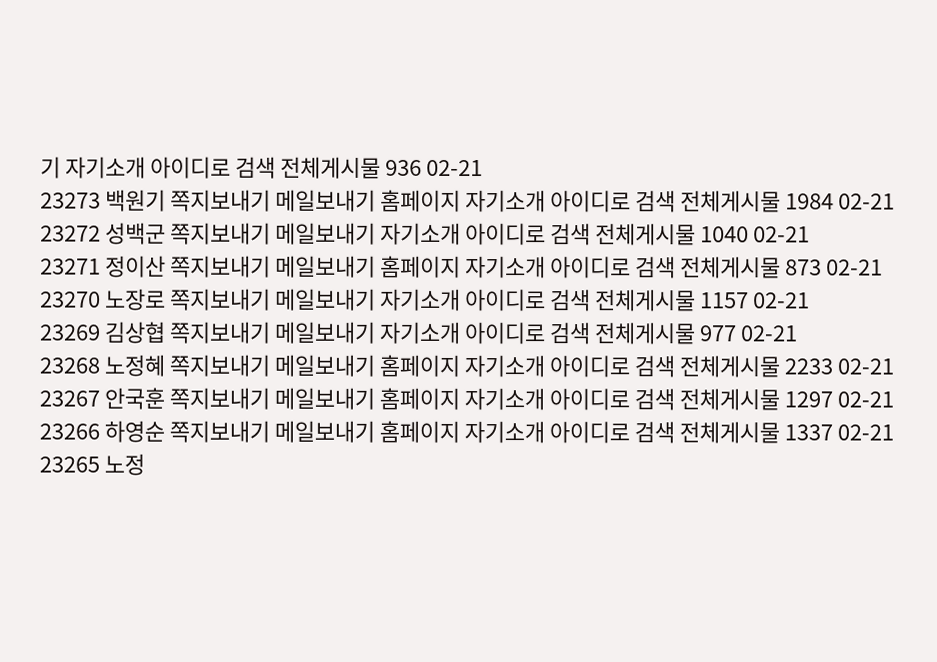기 자기소개 아이디로 검색 전체게시물 936 02-21
23273 백원기 쪽지보내기 메일보내기 홈페이지 자기소개 아이디로 검색 전체게시물 1984 02-21
23272 성백군 쪽지보내기 메일보내기 자기소개 아이디로 검색 전체게시물 1040 02-21
23271 정이산 쪽지보내기 메일보내기 홈페이지 자기소개 아이디로 검색 전체게시물 873 02-21
23270 노장로 쪽지보내기 메일보내기 자기소개 아이디로 검색 전체게시물 1157 02-21
23269 김상협 쪽지보내기 메일보내기 자기소개 아이디로 검색 전체게시물 977 02-21
23268 노정혜 쪽지보내기 메일보내기 홈페이지 자기소개 아이디로 검색 전체게시물 2233 02-21
23267 안국훈 쪽지보내기 메일보내기 홈페이지 자기소개 아이디로 검색 전체게시물 1297 02-21
23266 하영순 쪽지보내기 메일보내기 홈페이지 자기소개 아이디로 검색 전체게시물 1337 02-21
23265 노정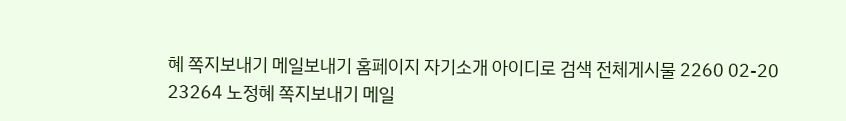혜 쪽지보내기 메일보내기 홈페이지 자기소개 아이디로 검색 전체게시물 2260 02-20
23264 노정혜 쪽지보내기 메일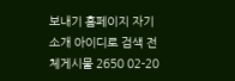보내기 홈페이지 자기소개 아이디로 검색 전체게시물 2650 02-20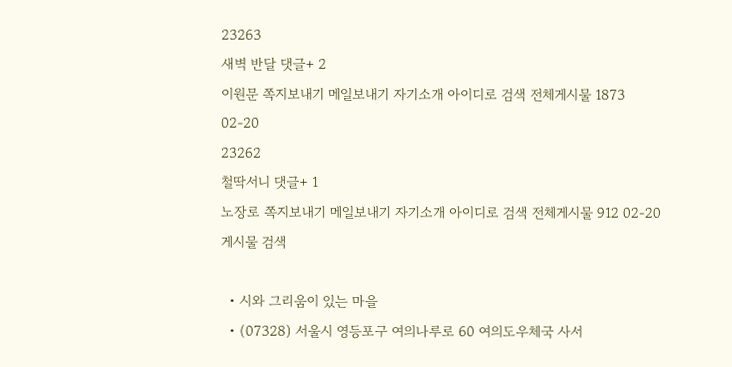23263
새벽 반달 댓글+ 2
이원문 쪽지보내기 메일보내기 자기소개 아이디로 검색 전체게시물 1873 02-20
23262
철딱서니 댓글+ 1
노장로 쪽지보내기 메일보내기 자기소개 아이디로 검색 전체게시물 912 02-20
게시물 검색

  • 시와 그리움이 있는 마을
  • (07328) 서울시 영등포구 여의나루로 60 여의도우체국 사서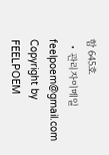함 645호
  • 관리자이메일 feelpoem@gmail.com
Copyright by FEELPOEM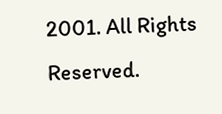2001. All Rights Reserved.